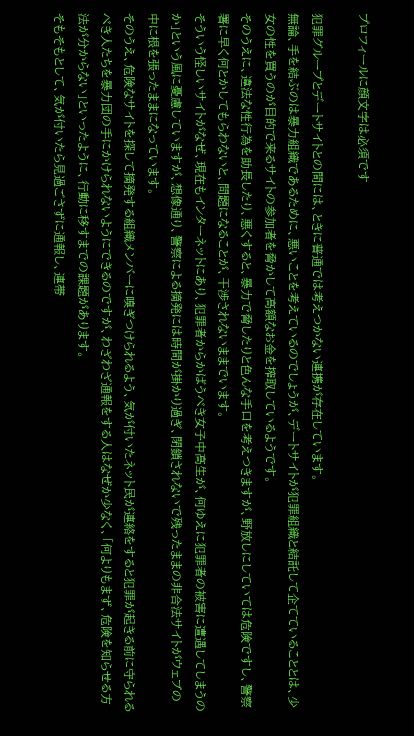プロフィールに顔文字は必須です

犯罪グループとデートサイトとの間には、ときに普通では考えつかない連携が存在しています。
無論、手を結ぶのは暴力組織であるために、悪いことを考えているのでしょうが、デートサイトが犯罪組織と結託して企てていることとは、少女の性を買うのが目的で来るサイトの参加者を脅かして高額なお金を搾取しているようです。
そのうえに、違法な性行為を助長したり、悪くすると、暴力で脅したりと色んな手口を考えつきますが、野放しにしていては危険ですし、警察署に早く何とかしてもらわないと、問題になることが、干渉されないままでいます。
そういう怪しいサイトがなぜ、現在もインターネットにあり、犯罪者からかばうべき女子中高生が、何ゆえに犯罪者の被害に遭遇してしまうのか」という風に憂慮していますが、想像通り、警察による摘発には時間が掛かり過ぎ、閉鎖されないで残ったままの非合法サイトがウェブの中に根を張ったままになっています。
そのうえ、危険なサイトを探して摘発する組織メンバーに嗅ぎつけられるよう、気が付いたネット民が連絡をすると犯罪が起きる前に守られるべき人たちを暴力団の手にかけられないようにできるのですが、わざわざ通報をする人はなぜか少なく、「何よりもまず、危険を知らせる方法が分からない」といったように、行動に移すまでの課題があります。
そもそもとして、気が付いたら見過ごさずに通報し、連帯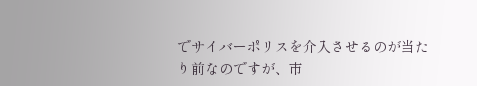でサイバーポリスを介入させるのが当たり前なのですが、市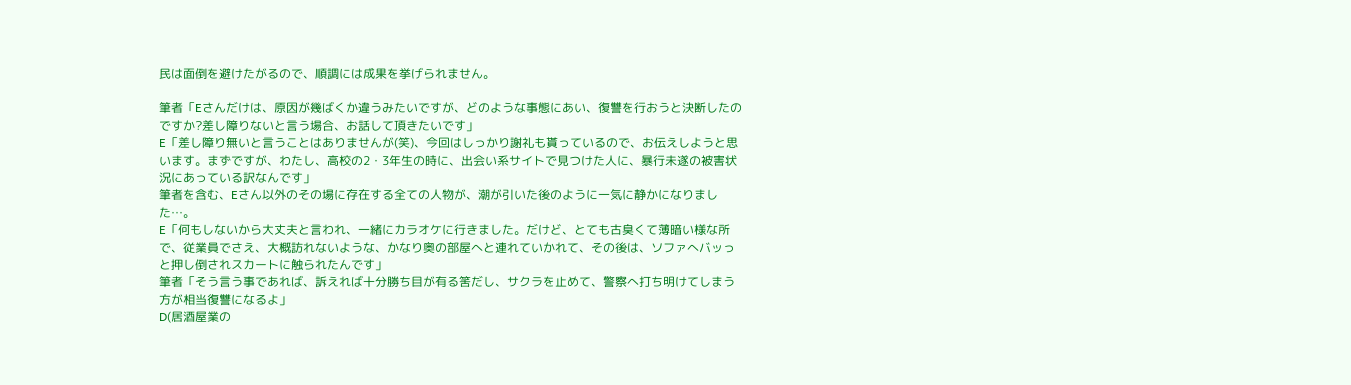民は面倒を避けたがるので、順調には成果を挙げられません。

筆者「Eさんだけは、原因が幾ばくか違うみたいですが、どのような事態にあい、復讐を行おうと決断したのですか?差し障りないと言う場合、お話して頂きたいです」
E「差し障り無いと言うことはありませんが(笑)、今回はしっかり謝礼も貰っているので、お伝えしようと思います。まずですが、わたし、高校の2・3年生の時に、出会い系サイトで見つけた人に、暴行未遂の被害状況にあっている訳なんです」
筆者を含む、Eさん以外のその場に存在する全ての人物が、潮が引いた後のように一気に静かになりました…。
E「何もしないから大丈夫と言われ、一緒にカラオケに行きました。だけど、とても古臭くて薄暗い様な所で、従業員でさえ、大概訪れないような、かなり奥の部屋へと連れていかれて、その後は、ソファへバッっと押し倒されスカートに触られたんです」
筆者「そう言う事であれば、訴えれば十分勝ち目が有る筈だし、サクラを止めて、警察へ打ち明けてしまう方が相当復讐になるよ」
D(居酒屋業の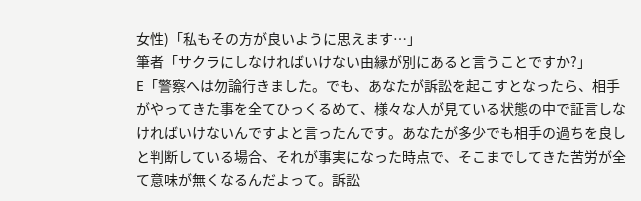女性)「私もその方が良いように思えます…」
筆者「サクラにしなければいけない由縁が別にあると言うことですか?」
E「警察へは勿論行きました。でも、あなたが訴訟を起こすとなったら、相手がやってきた事を全てひっくるめて、様々な人が見ている状態の中で証言しなければいけないんですよと言ったんです。あなたが多少でも相手の過ちを良しと判断している場合、それが事実になった時点で、そこまでしてきた苦労が全て意味が無くなるんだよって。訴訟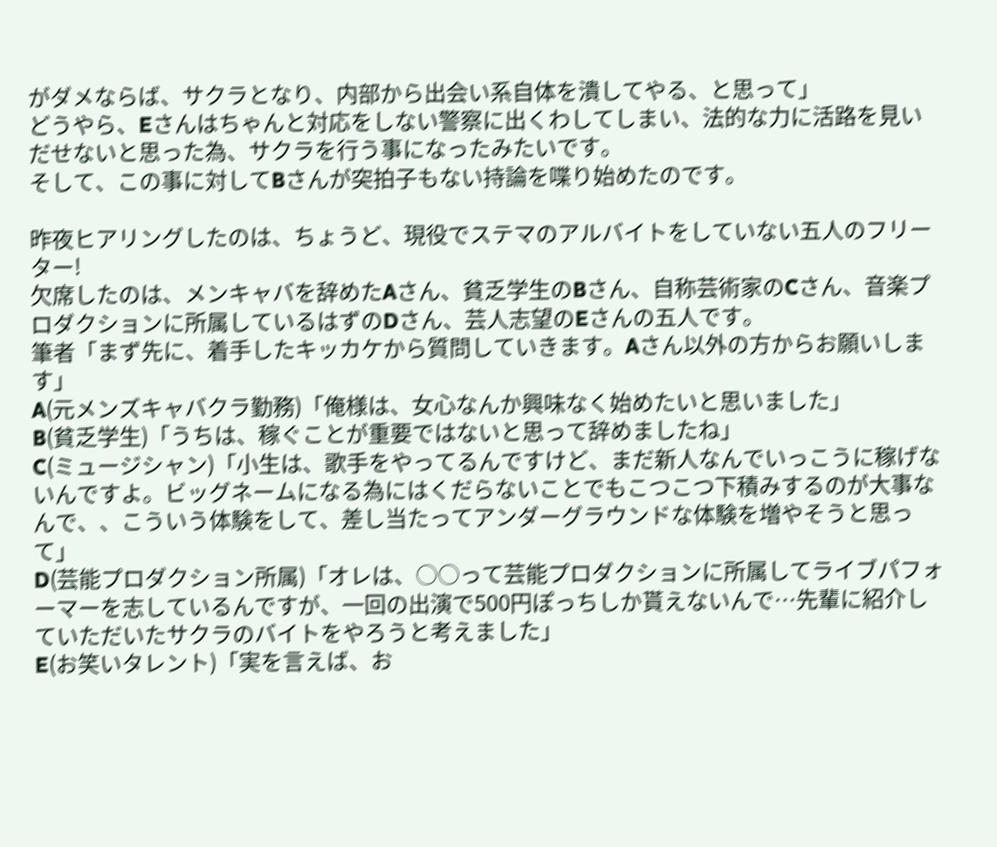がダメならば、サクラとなり、内部から出会い系自体を潰してやる、と思って」
どうやら、Eさんはちゃんと対応をしない警察に出くわしてしまい、法的な力に活路を見いだせないと思った為、サクラを行う事になったみたいです。
そして、この事に対してBさんが突拍子もない持論を喋り始めたのです。

昨夜ヒアリングしたのは、ちょうど、現役でステマのアルバイトをしていない五人のフリーター!
欠席したのは、メンキャバを辞めたAさん、貧乏学生のBさん、自称芸術家のCさん、音楽プロダクションに所属しているはずのDさん、芸人志望のEさんの五人です。
筆者「まず先に、着手したキッカケから質問していきます。Aさん以外の方からお願いします」
A(元メンズキャバクラ勤務)「俺様は、女心なんか興味なく始めたいと思いました」
B(貧乏学生)「うちは、稼ぐことが重要ではないと思って辞めましたね」
C(ミュージシャン)「小生は、歌手をやってるんですけど、まだ新人なんでいっこうに稼げないんですよ。ビッグネームになる為にはくだらないことでもこつこつ下積みするのが大事なんで、、こういう体験をして、差し当たってアンダーグラウンドな体験を増やそうと思って」
D(芸能プロダクション所属)「オレは、○○って芸能プロダクションに所属してライブパフォーマーを志しているんですが、一回の出演で500円ぽっちしか貰えないんで…先輩に紹介していただいたサクラのバイトをやろうと考えました」
E(お笑いタレント)「実を言えば、お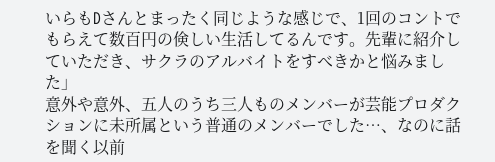いらもDさんとまったく同じような感じで、1回のコントでもらえて数百円の倹しい生活してるんです。先輩に紹介していただき、サクラのアルバイトをすべきかと悩みました」
意外や意外、五人のうち三人ものメンバーが芸能プロダクションに未所属という普通のメンバーでした…、なのに話を聞く以前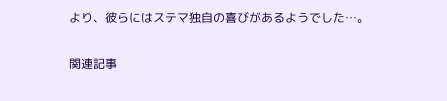より、彼らにはステマ独自の喜びがあるようでした…。

関連記事